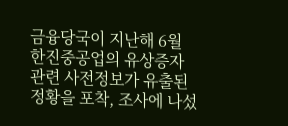금융당국이 지난해 6월 한진중공업의 유상증자 관련 사전정보가 유출된 정황을 포착, 조사에 나섰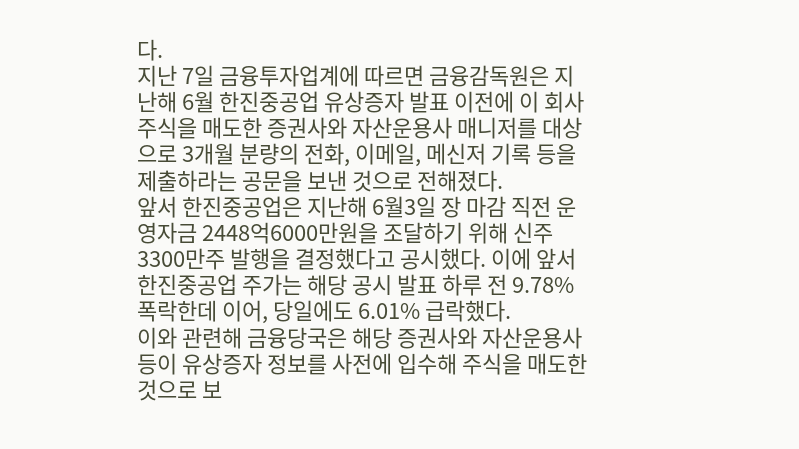다.
지난 7일 금융투자업계에 따르면 금융감독원은 지난해 6월 한진중공업 유상증자 발표 이전에 이 회사 주식을 매도한 증권사와 자산운용사 매니저를 대상으로 3개월 분량의 전화, 이메일, 메신저 기록 등을 제출하라는 공문을 보낸 것으로 전해졌다.
앞서 한진중공업은 지난해 6월3일 장 마감 직전 운영자금 2448억6000만원을 조달하기 위해 신주 3300만주 발행을 결정했다고 공시했다. 이에 앞서 한진중공업 주가는 해당 공시 발표 하루 전 9.78% 폭락한데 이어, 당일에도 6.01% 급락했다.
이와 관련해 금융당국은 해당 증권사와 자산운용사 등이 유상증자 정보를 사전에 입수해 주식을 매도한 것으로 보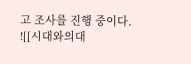고 조사를 진행 중이다.
![[시대와의대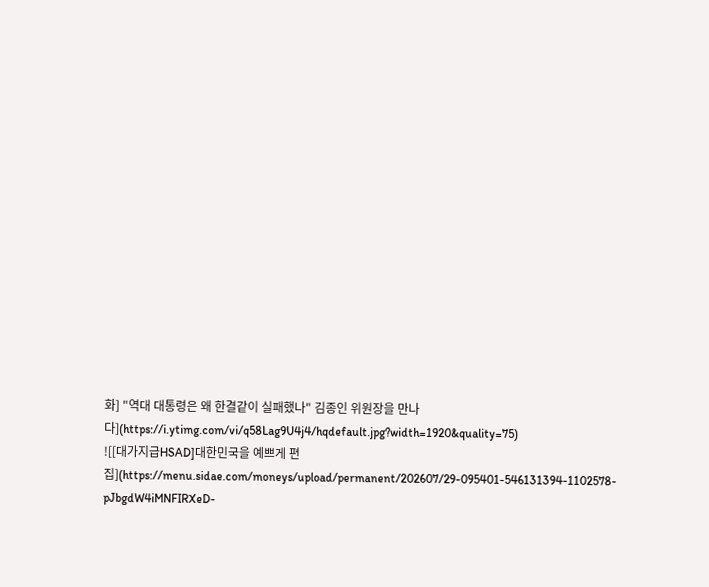화] "역대 대통령은 왜 한결같이 실패했나" 김종인 위원장을 만나다](https://i.ytimg.com/vi/q58Lag9U4j4/hqdefault.jpg?width=1920&quality=75)
![[대가지급HSAD]대한민국을 예쁘게 편집](https://menu.sidae.com/moneys/upload/permanent/202607/29-095401-546131394-1102578-pJbgdW4iMNFIRXeD-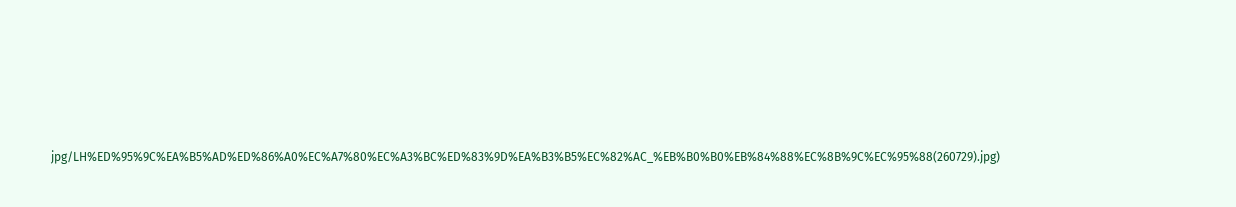jpg/LH%ED%95%9C%EA%B5%AD%ED%86%A0%EC%A7%80%EC%A3%BC%ED%83%9D%EA%B3%B5%EC%82%AC_%EB%B0%B0%EB%84%88%EC%8B%9C%EC%95%88(260729).jpg)